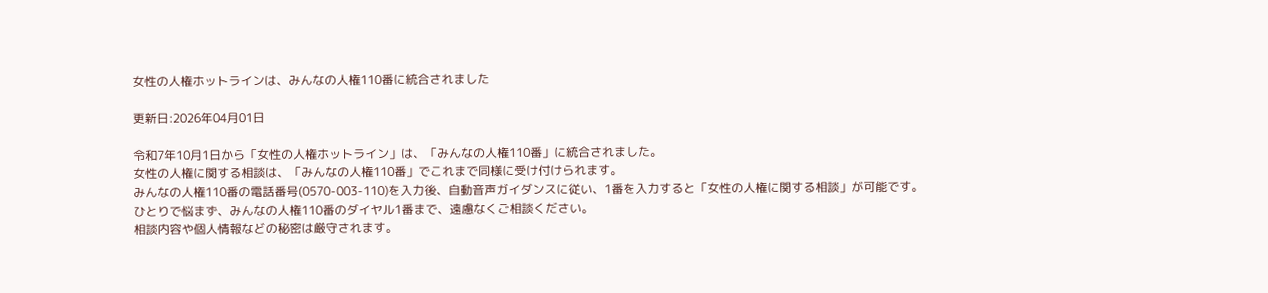女性の人権ホットラインは、みんなの人権110番に統合されました

更新日:2026年04月01日

令和7年10月1日から「女性の人権ホットライン」は、「みんなの人権110番」に統合されました。
女性の人権に関する相談は、「みんなの人権110番」でこれまで同様に受け付けられます。
みんなの人権110番の電話番号(0570-003-110)を入力後、自動音声ガイダンスに従い、1番を入力すると「女性の人権に関する相談」が可能です。
ひとりで悩まず、みんなの人権110番のダイヤル1番まで、遠慮なくご相談ください。
相談内容や個人情報などの秘密は厳守されます。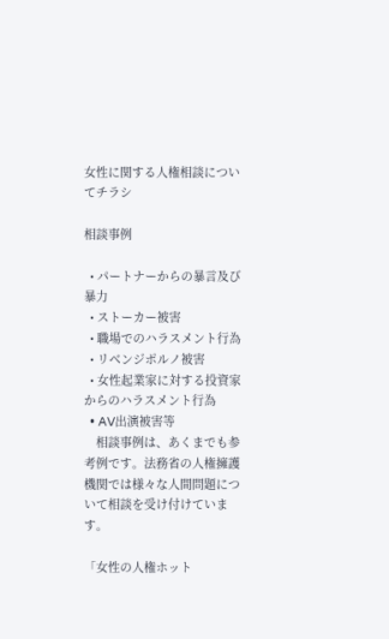女性に関する人権相談についてチラシ

相談事例

  • パートナーからの暴言及び暴力
  • ストーカー被害
  • 職場でのハラスメント行為
  • リベンジポルノ被害
  • 女性起業家に対する投資家からのハラスメント行為
  • AV出演被害等
    相談事例は、あくまでも参考例です。法務省の人権擁護機関では様々な人間問題について相談を受け付けています。

「女性の人権ホット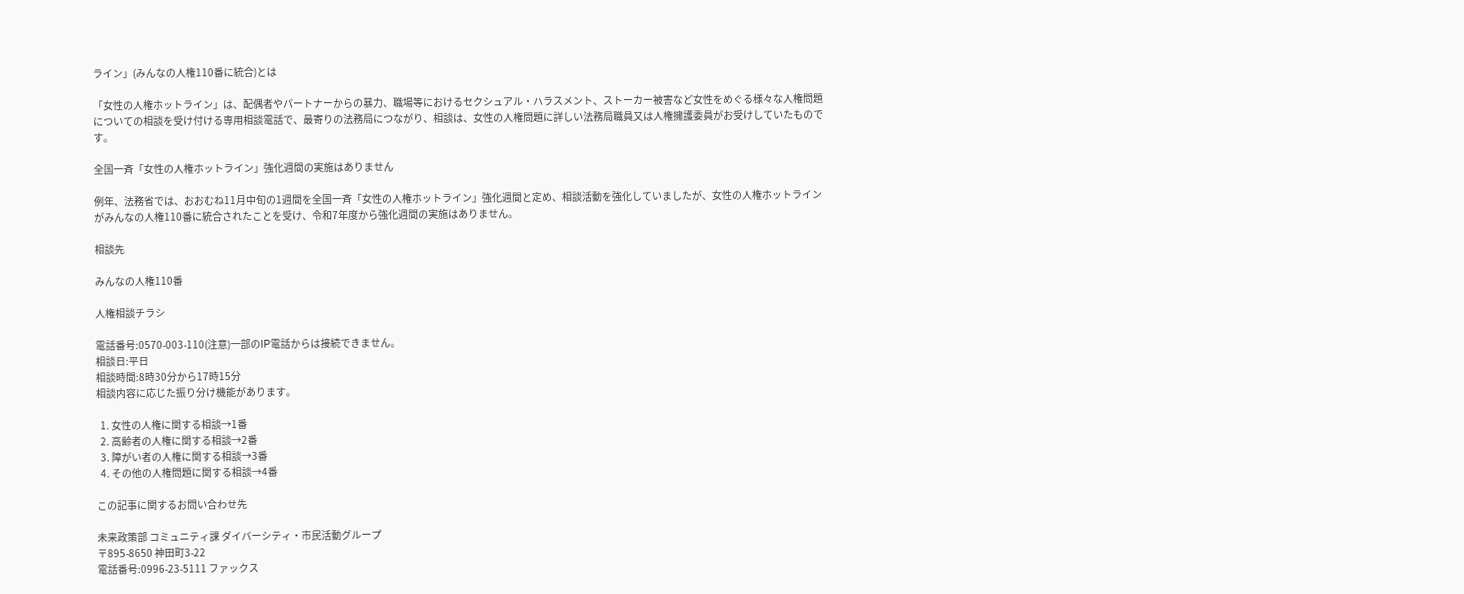ライン」(みんなの人権110番に統合)とは

「女性の人権ホットライン」は、配偶者やパートナーからの暴力、職場等におけるセクシュアル・ハラスメント、ストーカー被害など女性をめぐる様々な人権問題についての相談を受け付ける専用相談電話で、最寄りの法務局につながり、相談は、女性の人権問題に詳しい法務局職員又は人権擁護委員がお受けしていたものです。

全国一斉「女性の人権ホットライン」強化週間の実施はありません

例年、法務省では、おおむね11月中旬の1週間を全国一斉「女性の人権ホットライン」強化週間と定め、相談活動を強化していましたが、女性の人権ホットラインがみんなの人権110番に統合されたことを受け、令和7年度から強化週間の実施はありません。

相談先

みんなの人権110番

人権相談チラシ

電話番号:0570-003-110(注意)一部のIP電話からは接続できません。
相談日:平日
相談時間:8時30分から17時15分
相談内容に応じた振り分け機能があります。

  1. 女性の人権に関する相談→1番
  2. 高齢者の人権に関する相談→2番
  3. 障がい者の人権に関する相談→3番
  4. その他の人権問題に関する相談→4番

この記事に関するお問い合わせ先

未来政策部 コミュニティ課 ダイバーシティ・市民活動グループ
〒895-8650 神田町3-22
電話番号:0996-23-5111 ファックス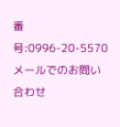番号:0996-20-5570
メールでのお問い合わせ